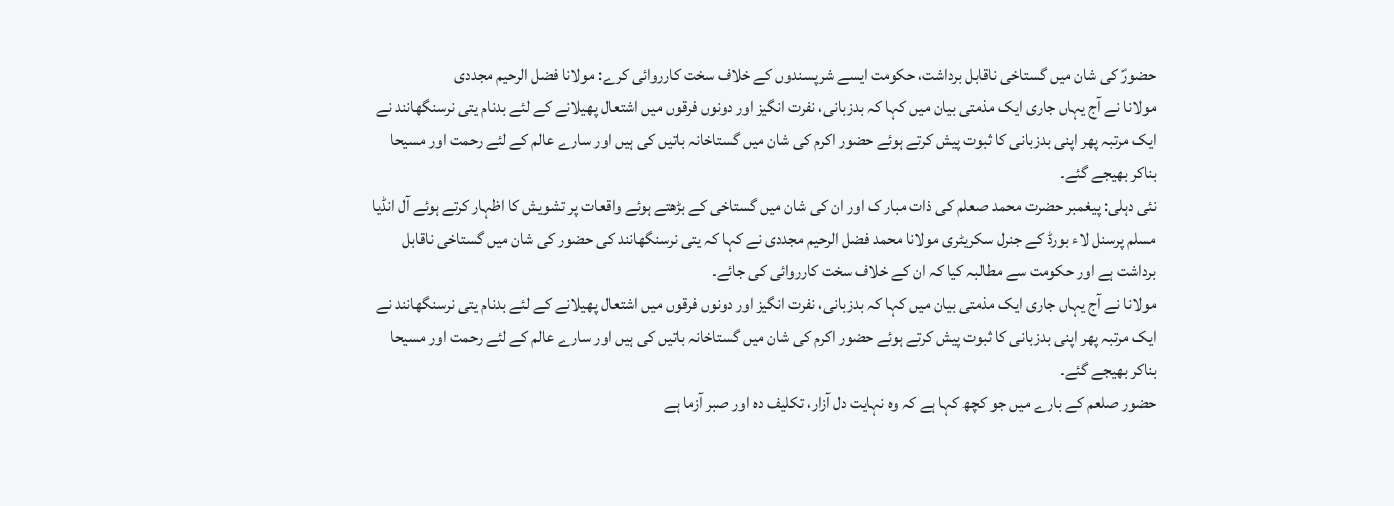حضورؐ کی شان میں گستاخی ناقابل برداشت، حکومت ایسے شرپسندوں کے خلاف سخت کارروائی کرے: مولانا فضل الرحیم مجددی
مولانا نے آج یہاں جاری ایک مذمتی بیان میں کہا کہ بدزبانی، نفرت انگیز اور دونوں فرقوں میں اشتعال پھیلانے کے لئے بدنام یتی نرسنگھانند نے ایک مرتبہ پھر اپنی بدزبانی کا ثبوت پیش کرتے ہوئے حضور اکرم کی شان میں گستاخانہ باتیں کی ہیں اور سارے عالم کے لئے رحمت اور مسیحا بناکر بھیجے گئے۔
نئی دہلی: پیغمبر حضرت محمد صعلم کی ذات مبار ک اور ان کی شان میں گستاخی کے بڑھتے ہوئے واقعات پر تشویش کا اظہار کرتے ہوئے آل انڈیا مسلم پرسنل لاء بورڈ کے جنرل سکریٹری مولانا محمد فضل الرحیم مجددی نے کہا کہ یتی نرسنگھانند کی حضور کی شان میں گستاخی ناقابل برداشت ہے اور حکومت سے مطالبہ کیا کہ ان کے خلاف سخت کارروائی کی جائے۔
مولانا نے آج یہاں جاری ایک مذمتی بیان میں کہا کہ بدزبانی، نفرت انگیز اور دونوں فرقوں میں اشتعال پھیلانے کے لئے بدنام یتی نرسنگھانند نے ایک مرتبہ پھر اپنی بدزبانی کا ثبوت پیش کرتے ہوئے حضور اکرم کی شان میں گستاخانہ باتیں کی ہیں اور سارے عالم کے لئے رحمت اور مسیحا بناکر بھیجے گئے۔
حضور صلعم کے بارے میں جو کچھ کہا ہے کہ وہ نہایت دل آزار، تکلیف دہ اور صبر آزما ہے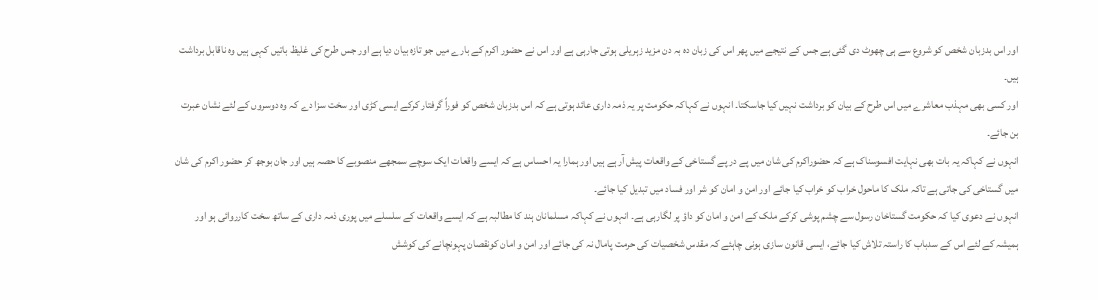اور اس بدزبان شخص کو شروع سے ہی چھوٹ دی گئی ہے جس کے نتیجے میں پھر اس کی زبان دہ بہ دن مزید زہریلی ہوتی جارہی ہے اور اس نے حضور اکرم کے بارے میں جو تازہ بیان دیا ہے اور جس طرح کی غلیظ باتیں کہی ہیں وہ ناقابل برداشت ہیں۔
اور کسی بھی مہذب معاشرے میں اس طرح کے بیان کو برداشت نہیں کیا جاسکتا۔ انہوں نے کہاکہ حکومت پر یہ ذمہ داری عائد ہوتی ہے کہ اس بدزبان شخص کو فوراً گرفتار کرکے ایسی کڑی اور سخت سزا دے کہ وہ دوسروں کے لئے نشان عبرت بن جائے۔
انہوں نے کہاکہ یہ بات بھی نہایت افسوسناک ہے کہ حضوراکرم کی شان میں پے در پے گستاخی کے واقعات پیش آرہے ہیں اور ہمارا یہ احساس ہے کہ ایسے واقعات ایک سوچے سمجھے منصوبے کا حصہ ہیں اور جان بوجھ کر حضور اکرم کی شان میں گستاخی کی جاتی ہے تاکہ ملک کا ماحول خراب کو خراب کیا جائے اور امن و امان کو شر اور فساد میں تبدیل کیا جائے۔
انہوں نے دعوی کیا کہ حکومت گستاخان رسول سے چشم پوشی کرکے ملک کے امن و امان کو داؤ پر لگارہی ہے۔ انہوں نے کہاکہ مسلمانان ہند کا مطالبہ ہے کہ ایسے واقعات کے سلسلے میں پوری ذمہ داری کے ساتھ سخت کارروائی ہو اور ہمیشہ کے لئے اس کے سدباب کا راستہ تلاش کیا جائے، ایسی قانون سازی ہونی چاہئے کہ مقدس شخصیات کی حرمت پامال نہ کی جائے اور امن و امان کونقصان پہونچانے کی کوشش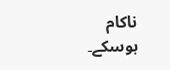ناکام ہوسکے۔